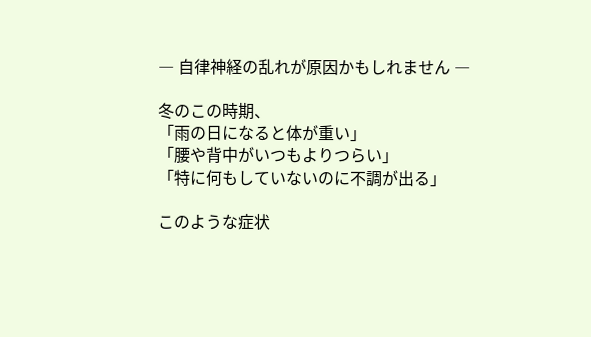― 自律神経の乱れが原因かもしれません ―

冬のこの時期、
「雨の日になると体が重い」
「腰や背中がいつもよりつらい」
「特に何もしていないのに不調が出る」

このような症状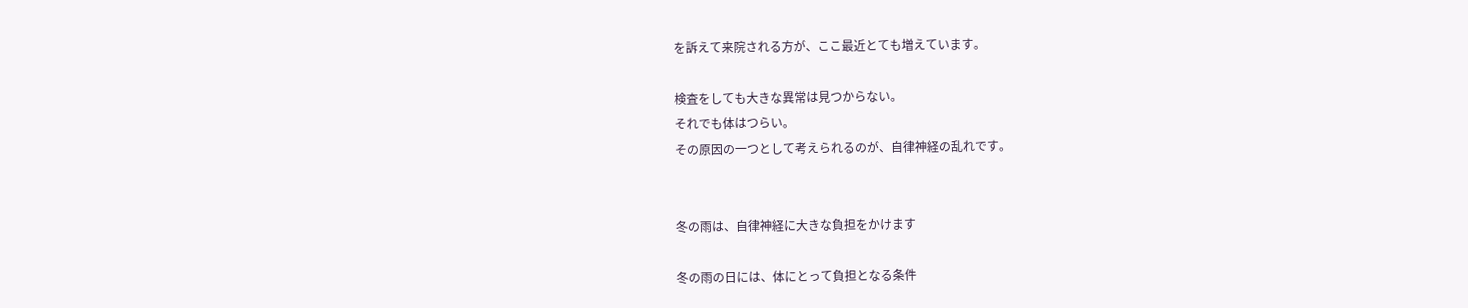を訴えて来院される方が、ここ最近とても増えています。

検査をしても大きな異常は見つからない。
それでも体はつらい。
その原因の一つとして考えられるのが、自律神経の乱れです。


冬の雨は、自律神経に大きな負担をかけます

冬の雨の日には、体にとって負担となる条件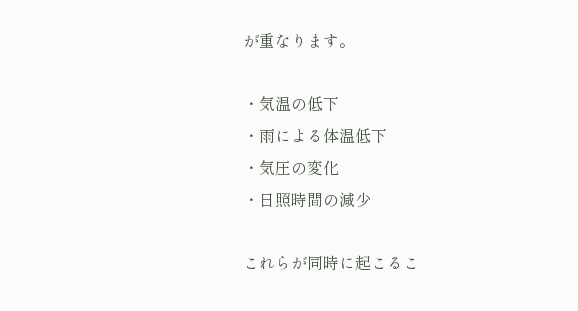が重なります。

・気温の低下
・雨による体温低下
・気圧の変化
・日照時間の減少

これらが同時に起こるこ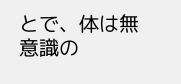とで、体は無意識の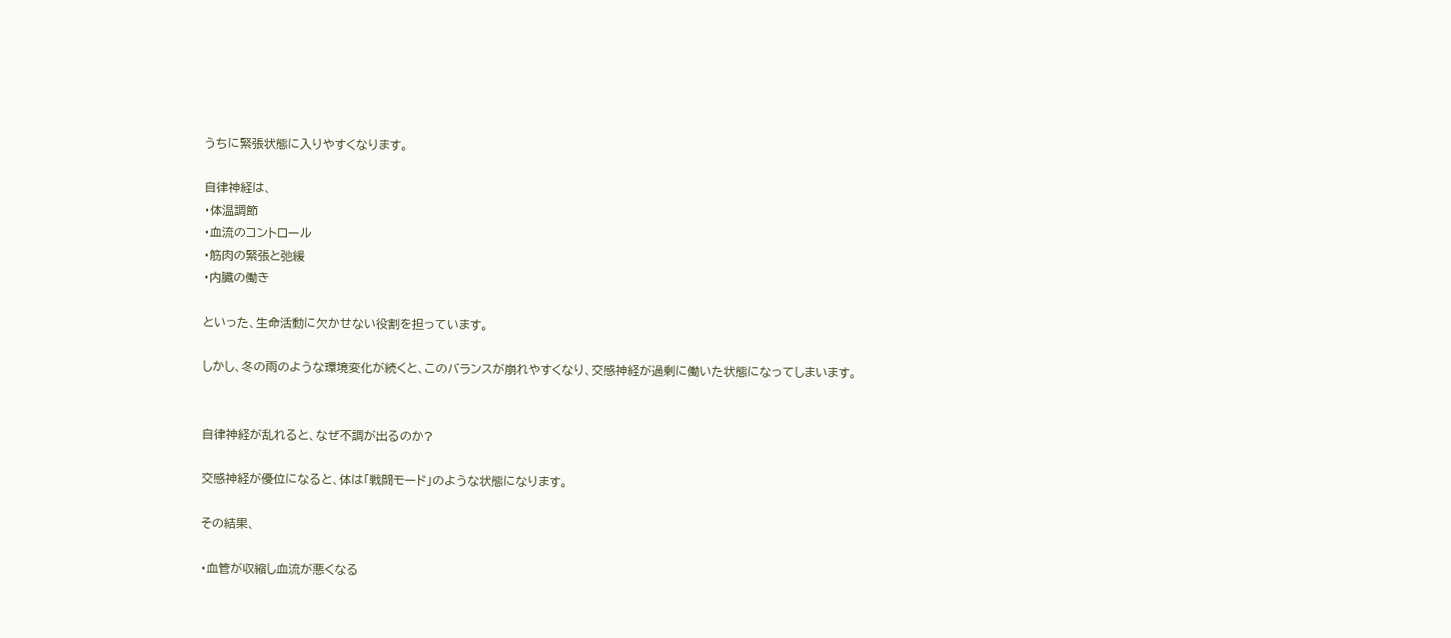うちに緊張状態に入りやすくなります。

自律神経は、
・体温調節
・血流のコントロール
・筋肉の緊張と弛緩
・内臓の働き

といった、生命活動に欠かせない役割を担っています。

しかし、冬の雨のような環境変化が続くと、このバランスが崩れやすくなり、交感神経が過剰に働いた状態になってしまいます。


自律神経が乱れると、なぜ不調が出るのか?

交感神経が優位になると、体は「戦闘モード」のような状態になります。

その結果、

・血管が収縮し血流が悪くなる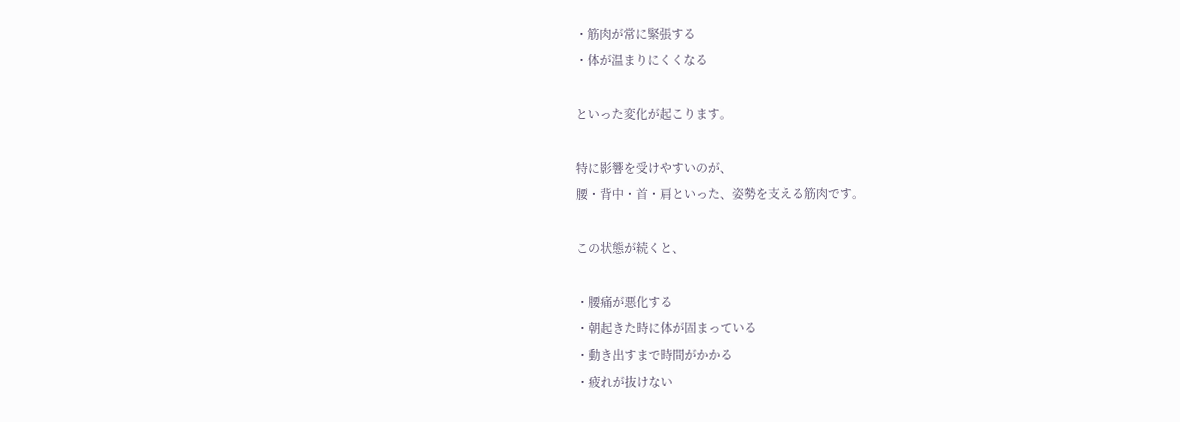・筋肉が常に緊張する
・体が温まりにくくなる

といった変化が起こります。

特に影響を受けやすいのが、
腰・背中・首・肩といった、姿勢を支える筋肉です。

この状態が続くと、

・腰痛が悪化する
・朝起きた時に体が固まっている
・動き出すまで時間がかかる
・疲れが抜けない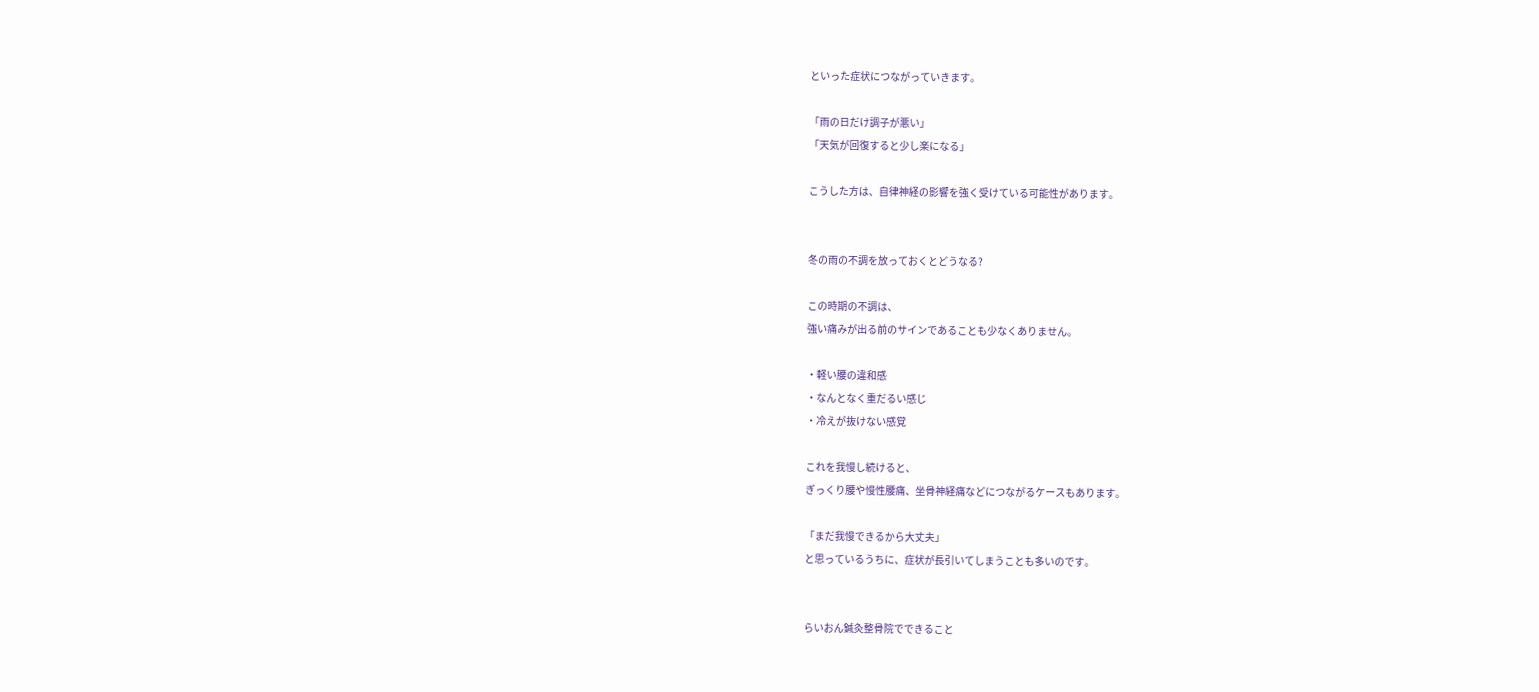といった症状につながっていきます。

「雨の日だけ調子が悪い」
「天気が回復すると少し楽になる」

こうした方は、自律神経の影響を強く受けている可能性があります。


冬の雨の不調を放っておくとどうなる?

この時期の不調は、
強い痛みが出る前のサインであることも少なくありません。

・軽い腰の違和感
・なんとなく重だるい感じ
・冷えが抜けない感覚

これを我慢し続けると、
ぎっくり腰や慢性腰痛、坐骨神経痛などにつながるケースもあります。

「まだ我慢できるから大丈夫」
と思っているうちに、症状が長引いてしまうことも多いのです。


らいおん鍼灸整骨院でできること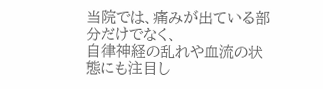当院では、痛みが出ている部分だけでなく、
自律神経の乱れや血流の状態にも注目し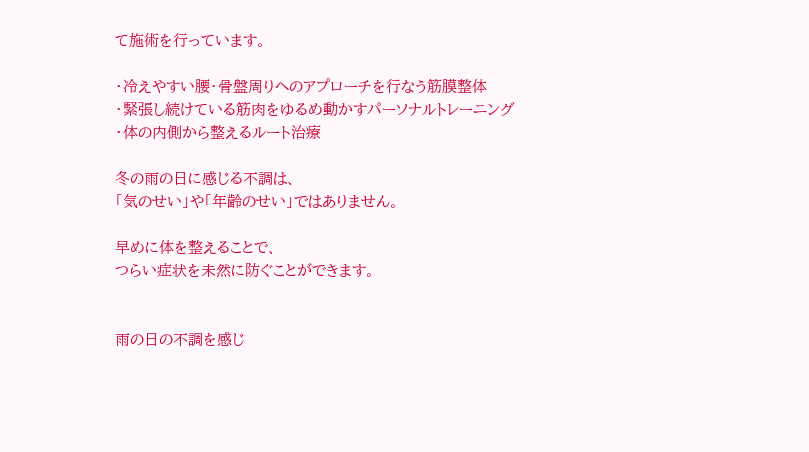て施術を行っています。

・冷えやすい腰・骨盤周りへのアプローチを行なう筋膜整体
・緊張し続けている筋肉をゆるめ動かすパーソナルトレーニング
・体の内側から整えるルート治療

冬の雨の日に感じる不調は、
「気のせい」や「年齢のせい」ではありません。

早めに体を整えることで、
つらい症状を未然に防ぐことができます。


雨の日の不調を感じ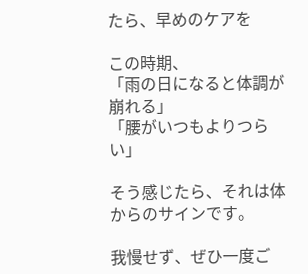たら、早めのケアを

この時期、
「雨の日になると体調が崩れる」
「腰がいつもよりつらい」

そう感じたら、それは体からのサインです。

我慢せず、ぜひ一度ご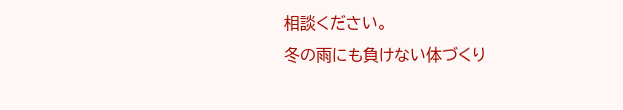相談ください。
冬の雨にも負けない体づくり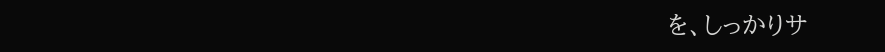を、しっかりサ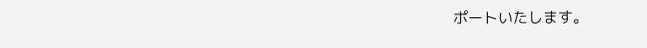ポートいたします。